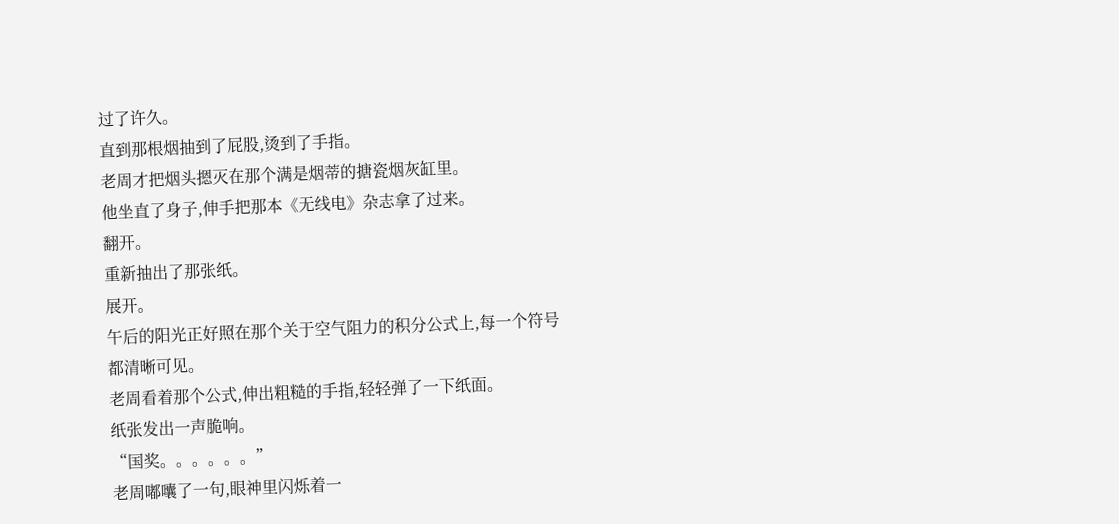过了许久。
直到那根烟抽到了屁股,烫到了手指。
老周才把烟头摁灭在那个满是烟蒂的搪瓷烟灰缸里。
他坐直了身子,伸手把那本《无线电》杂志拿了过来。
翻开。
重新抽出了那张纸。
展开。
午后的阳光正好照在那个关于空气阻力的积分公式上,每一个符号都清晰可见。
老周看着那个公式,伸出粗糙的手指,轻轻弹了一下纸面。
纸张发出一声脆响。
“国奖。。。。。。”
老周嘟囔了一句,眼神里闪烁着一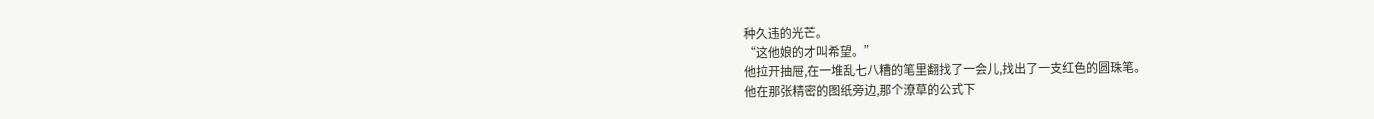种久违的光芒。
“这他娘的才叫希望。”
他拉开抽屉,在一堆乱七八糟的笔里翻找了一会儿,找出了一支红色的圆珠笔。
他在那张精密的图纸旁边,那个潦草的公式下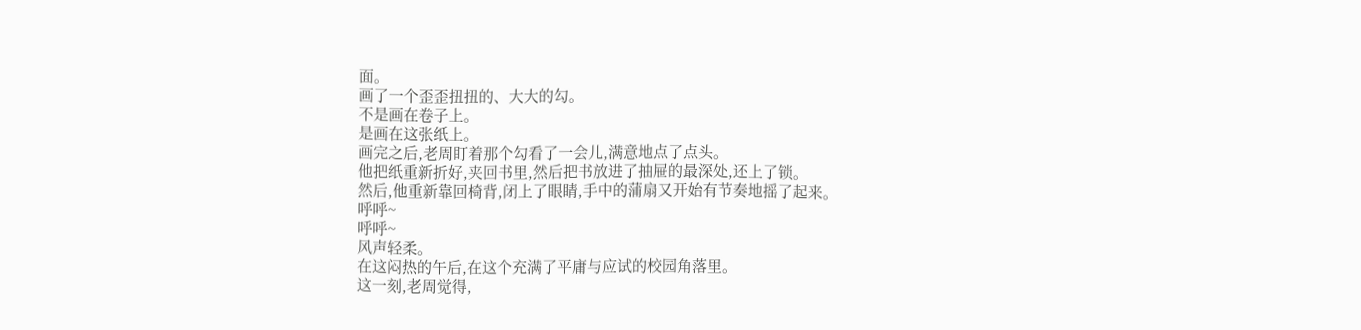面。
画了一个歪歪扭扭的、大大的勾。
不是画在卷子上。
是画在这张纸上。
画完之后,老周盯着那个勾看了一会儿,满意地点了点头。
他把纸重新折好,夹回书里,然后把书放进了抽屉的最深处,还上了锁。
然后,他重新靠回椅背,闭上了眼睛,手中的蒲扇又开始有节奏地摇了起来。
呼呼~
呼呼~
风声轻柔。
在这闷热的午后,在这个充满了平庸与应试的校园角落里。
这一刻,老周觉得,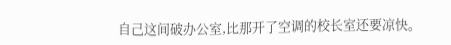自己这间破办公室,比那开了空调的校长室还要凉快。